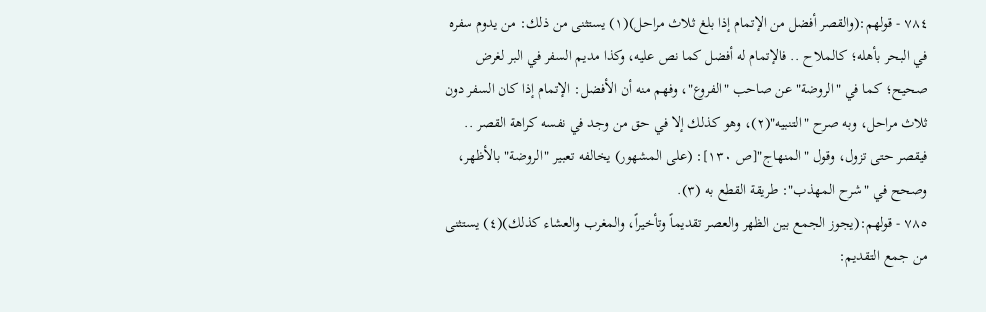٧٨٤ - قولهم:(والقصر أفضل من الإتمام إذا بلغ ثلاث مراحل)(١) يستثنى من ذلك: من يدوم سفره في البحر بأهله؛ كالملاح .. فالإتمام له أفضل كما نص عليه، وكذا مديم السفر في البر لغرض صحيح؛ كما في "الروضة" عن صاحب "الفروع"، وفهم منه أن الأفضل: الإتمام إذا كان السفر دون ثلاث مراحل، وبه صرح "التنبيه"(٢)، وهو كذلك إلا في حق من وجد في نفسه كراهة القصر .. فيقصر حتى تزول، وقول "المنهاج"[ص ١٣٠]: (على المشهور) يخالفه تعبير "الروضة" بالأظهر، وصحح في "شرح المهذب": طريقة القطع به (٣).
٧٨٥ - قولهم:(يجوز الجمع بين الظهر والعصر تقديماً وتأخيراً، والمغرب والعشاء كذلك)(٤) يستثنى من جمع التقديم: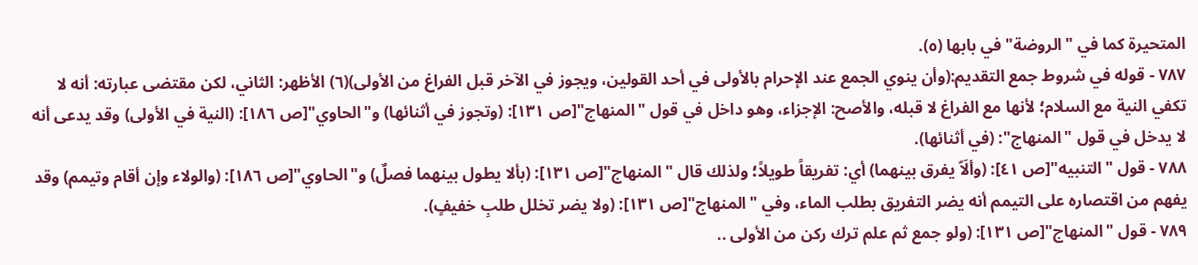المتحيرة كما في "الروضة" في بابها (٥).
٧٨٧ - قوله في شروط جمع التقديم:(وأن ينوي الجمع عند الإحرام بالأولى في أحد القولين، ويجوز في الآخر قبل الفراغ من الأولى)(٦) الأظهر: الثاني، لكن مقتضى عبارته: أنه لا تكفي النية مع السلام؛ لأنها مع الفراغ لا قبله، والأصح: الإجزاء، وهو داخل في قول "المنهاج"[ص ١٣١]: (وتجوز في أثنائها) و"الحاوي"[ص ١٨٦]: (النية في الأولى) وقد يدعى أنه لا يدخل في قول "المنهاج": (في أثنائها).
٧٨٨ - قول "التنبيه"[ص ٤١]: (وألَاّ يفرق بينهما) أي: تفريقاً طويلاً؛ ولذلك قال "المنهاج"[ص ١٣١]: (بألا يطول بينهما فصلٌ) و"الحاوي"[ص ١٨٦]: (والولاء وإن أقام وتيمم) وقد يفهم من اقتصاره على التيمم أنه يضر التفريق بطلب الماء، وفي "المنهاج"[ص ١٣١]: (ولا يضر تخلل طلبِ خفيفٍ).
٧٨٩ - قول "المنهاج"[ص ١٣١]: (ولو جمع ثم علم ترك ركن من الأولى ..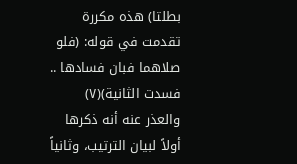بطلتا) هذه مكررة تقدمت في قوله: (فلو صلاهما فبان فسادها .. فسدت الثانية)(٧) والعذر عنه أنه ذكرها أولاً لبيان الترتيب، وثانياً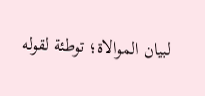لبيان الموالاة؛ توطئة لقوله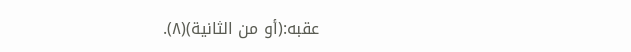عقبه:(أو من الثانية)(٨).